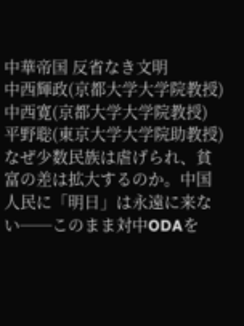中華帝国 反省なき文明
中西輝政(京都大学大学院教授)
中西寛(京都大学大学院教授)
平野聡(東京大学大学院助教授)
なぜ少数民族は虐げられ、貧富の差は拡大するのか。中国人民に「明日」は永遠に来ない──このまま対中ODAを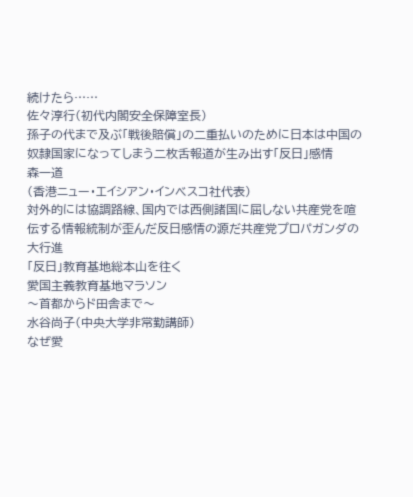続けたら……
佐々淳行(初代内閣安全保障室長)
孫子の代まで及ぶ「戦後賠償」の二重払いのために日本は中国の奴隷国家になってしまう二枚舌報道が生み出す「反日」感情
森一道
(香港ニュー・エイシアン・インベスコ社代表)
対外的には協調路線、国内では西側諸国に屈しない共産党を喧伝する情報統制が歪んだ反日感情の源だ共産党プロパガンダの大行進
「反日」教育基地総本山を往く
愛国主義教育基地マラソン
〜首都からド田舎まで〜
水谷尚子(中央大学非常勤講師)
なぜ愛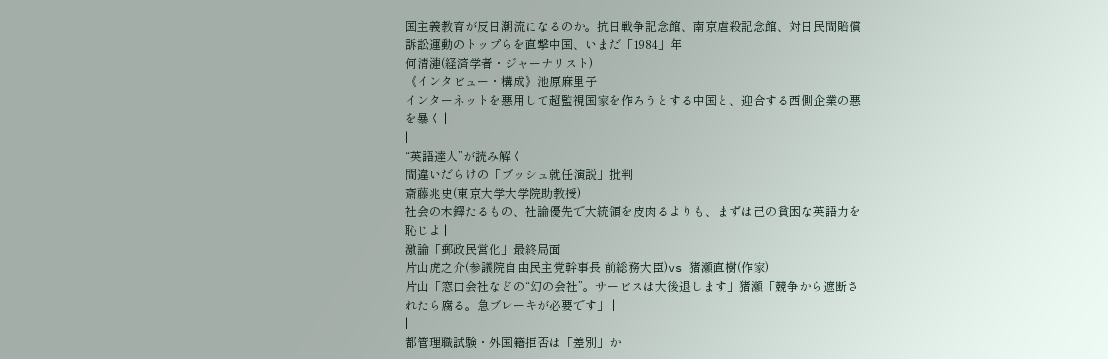国主義教育が反日潮流になるのか。抗日戦争記念館、南京虐殺記念館、対日民間賠償訴訟運動のトップらを直撃中国、いまだ「1984」年
何清漣(経済学者・ジャーナリスト)
《インタビュー・構成》池原麻里子
インターネットを悪用して超監視国家を作ろうとする中国と、迎合する西側企業の悪を暴く |
|
“英語達人”が読み解く
間違いだらけの「ブッシュ就任演説」批判
斎藤兆史(東京大学大学院助教授)
社会の木鐸たるもの、社論優先で大統領を皮肉るよりも、まずは己の貧困な英語力を恥じよ |
激論「郵政民営化」最終局面
片山虎之介(参議院自由民主党幹事長 前総務大臣)vs 猪瀬直樹(作家)
片山「窓口会社などの“幻の会社”。サービスは大後退します」猪瀬「競争から遮断されたら腐る。急ブレーキが必要です」 |
|
都管理職試験・外国籍拒否は「差別」か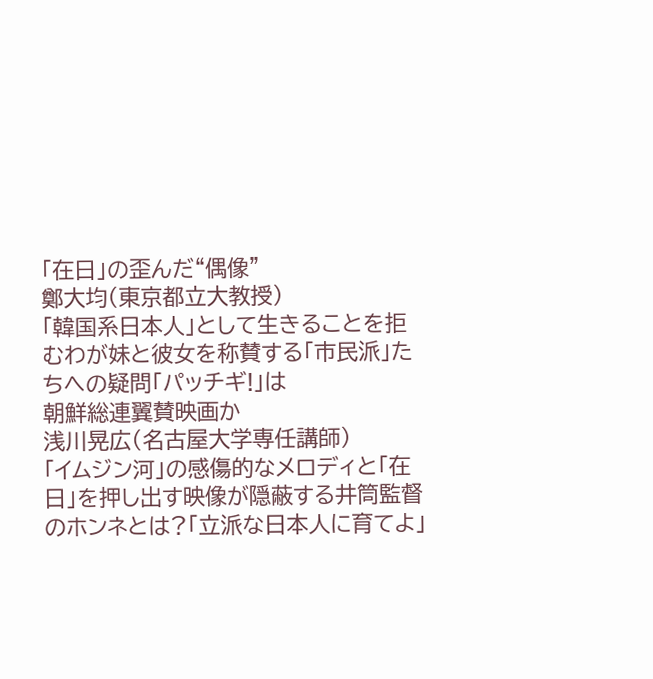「在日」の歪んだ“偶像”
鄭大均(東京都立大教授)
「韓国系日本人」として生きることを拒むわが妹と彼女を称賛する「市民派」たちへの疑問「パッチギ!」は
朝鮮総連翼賛映画か
浅川晃広(名古屋大学専任講師)
「イムジン河」の感傷的なメロディと「在日」を押し出す映像が隠蔽する井筒監督のホンネとは?「立派な日本人に育てよ」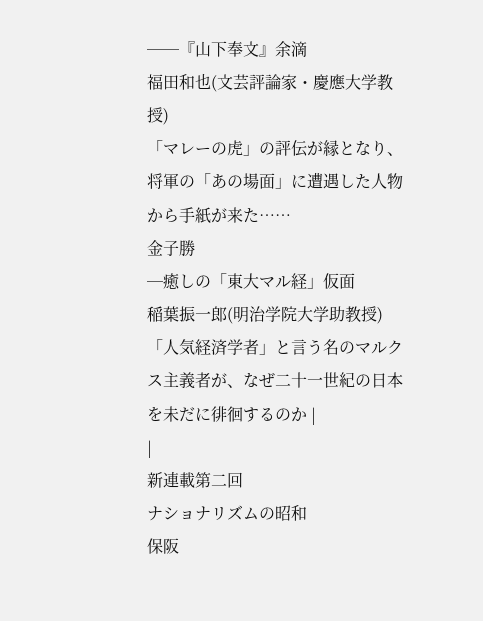──『山下奉文』余滴
福田和也(文芸評論家・慶應大学教授)
「マレーの虎」の評伝が縁となり、将軍の「あの場面」に遭遇した人物から手紙が来た……
金子勝
─癒しの「東大マル経」仮面
稲葉振一郎(明治学院大学助教授)
「人気経済学者」と言う名のマルクス主義者が、なぜ二十一世紀の日本を未だに徘徊するのか |
|
新連載第二回
ナショナリズムの昭和
保阪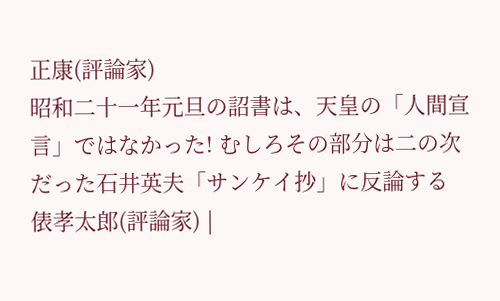正康(評論家)
昭和二十一年元旦の詔書は、天皇の「人間宣言」ではなかった! むしろその部分は二の次だった石井英夫「サンケイ抄」に反論する
俵孝太郎(評論家) |